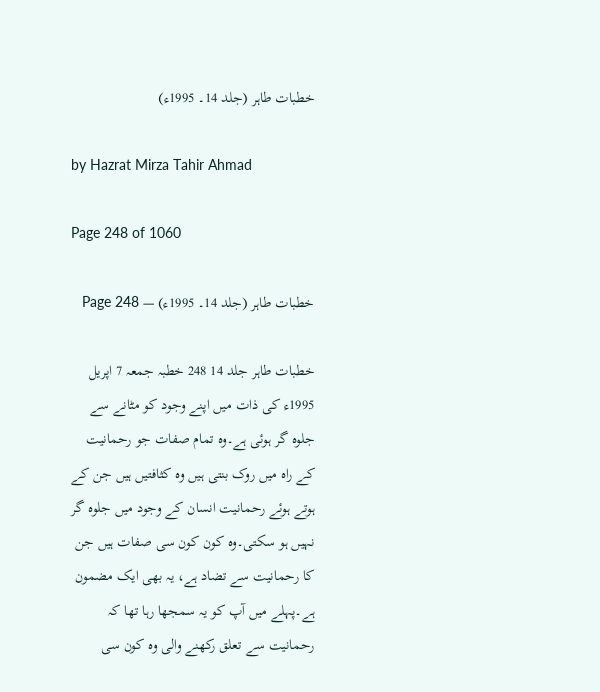خطبات طاہر (جلد 14۔ 1995ء)

by Hazrat Mirza Tahir Ahmad

Page 248 of 1060

خطبات طاہر (جلد 14۔ 1995ء) — Page 248

خطبات طاہر جلد 14 248 خطبہ جمعہ 7 اپریل 1995ء کی ذات میں اپنے وجود کو مٹانے سے جلوہ گر ہوئی ہے۔وہ تمام صفات جو رحمانیت کے راہ میں روک بنتی ہیں وہ کثافتیں ہیں جن کے ہوتے ہوئے رحمانیت انسان کے وجود میں جلوہ گر نہیں ہو سکتی۔وہ کون کون سی صفات ہیں جن کا رحمانیت سے تضاد ہے، یہ بھی ایک مضمون ہے۔پہلے میں آپ کو یہ سمجھا رہا تھا کہ رحمانیت سے تعلق رکھنے والی وہ کون سی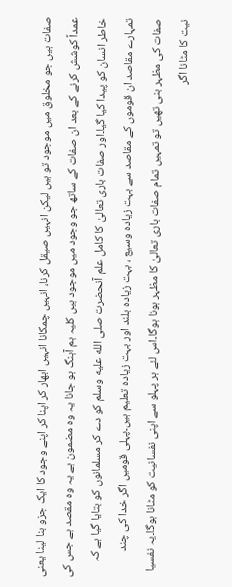صفات ہیں جو مخلوق میں موجود تو ہیں لیکن انہیں صیقل کرنا، انہیں چمکانا انہیں ابھار کر اپنا کر اپنے وجود کا ایک جزو بنا لینا یعنی عمداً کوشش کرنے کے بعد ان صفات کے ساتھ جو وجود میں موجود ہیں کلیہ ہم آہنگ ہو جانا یہ وہ مضمون ہے یہ وہ مقصد ہے جس کی خاطر انسان کو پیدا کیا گیا۔اور صفات باری تعالیٰ کا کامل علم آنحضرت صلى الله عليه وسلم کو دے کر مسلمانوں کو بتایا گیا ہے کہ تمہارے مقاصد ان قوموں کے مقاصد سے بہت زیادہ وسیع ، بہت زیادہ بلند اور بہت زیادہ تعلیم ہیں۔پہلی قومیں اگر خدا کی چند صفات کی مظہر بنی تھیں تو تمہیں تمام صفات باری تعالیٰ کا مظہر ہونا ہوگا۔اس لئے ہر پہلو سے اپنی نفسانیت کو مٹانا ہوگا۔یہ نفسیا نیت کا مٹانا اگر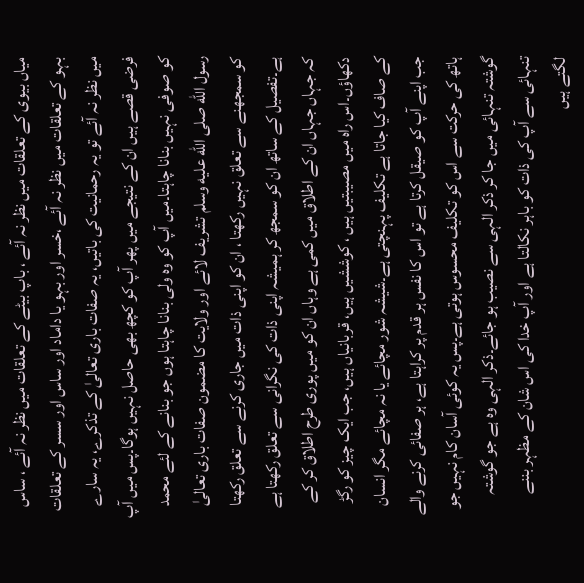میاں بیوی کے تعلقات میں نظر نہ آئے ، باپ بیٹے کے تعلقات میں نظر نہ آئے ، ساس بہو کے تعلقات میں نظر نہ آئے ،خسر اور بہو یا داماد اور ساس اور سسر کے تعلقات میں نظر نہ آئے تو یہ رحمانیت کی باتیں، یہ صفات باری تعالیٰ کے تذکرے، یہ سارے فرضی قصے ہیں ان کے نتیجے میں پھر آپ کو کچھ بھی حاصل نہیں ہوگا۔پس میں آپ کو صوفی نہیں بنانا چاہتا۔میں آپ کو وہ ولی بنانا چاہتا ہوں جو بنانے کے لئے محمد رسول الله صلى الله عليه وسلم تشریف لائے اور ولایت کا مضمون صفات باری تعالیٰ کو سمجھنے سے تعلق نہیں رکھتا ، ان کو اپنی ذات میں جاری کرنے سے تعلق رکھتا ہے۔تفصیل کے ساتھ ان کو سمجھ کر ہمیشہ اپنی ذات کی نگرانی سے تعلق رکھتا ہے کہ جہاں جہاں ان کے اطلاق میں کمی ہے وہاں ان کو میں پوری طرح اطلاق کر کے دکھاؤں۔اس راہ میں مصیبتیں ہیں ، کوششیں ہیں، قربانیاں ہیں، جب ایک چیز کو رگڑ کے صاف کیا جاتا ہے تکلیف پہنچتی ہے۔شیشہ شور مچائے یا نہ مچائے مگر انسان جب اپنے آپ کو صیقل کرتا ہے تو اس کا نفس ہر قدم پر کراہتا ہے، ہر صفائی کرنے والے ہاتھ کی حرکت سے اس کو تکلیف محسوس ہوتی ہے۔پس یہ کوئی آسان کام نہیں جو گوشتہ تنہائی میں جا کر ذکر الہی سے نصیب ہو جائے۔ذکر الہی وہ ہے جو گوشتہ تنہائی سے آپ کی ذات کو باہر نکالتا ہے اور آپ خدا کی اس شان کے مظہر بننے لگتے ہیں